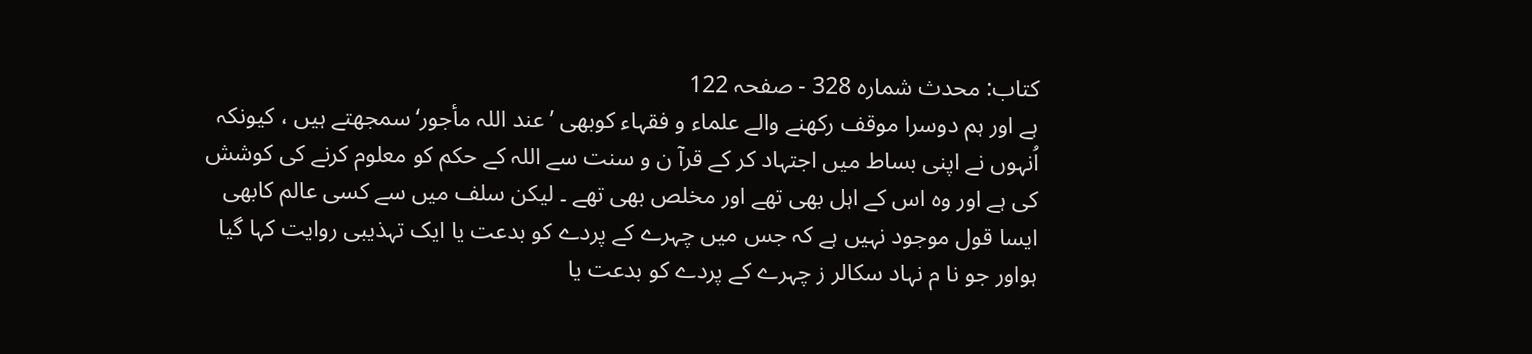کتاب: محدث شمارہ 328 - صفحہ 122
ہے اور ہم دوسرا موقف رکھنے والے علماء و فقہاء کوبھی ’عند اللہ مأجور‘سمجھتے ہیں ، کیونکہ اُنہوں نے اپنی بساط میں اجتہاد کر کے قرآ ن و سنت سے اللہ کے حکم کو معلوم کرنے کی کوشش کی ہے اور وہ اس کے اہل بھی تھے اور مخلص بھی تھے ۔ لیکن سلف میں سے کسی عالم کابھی ایسا قول موجود نہیں ہے کہ جس میں چہرے کے پردے کو بدعت یا ایک تہذیبی روایت کہا گیا ہواور جو نا م نہاد سکالر ز چہرے کے پردے کو بدعت یا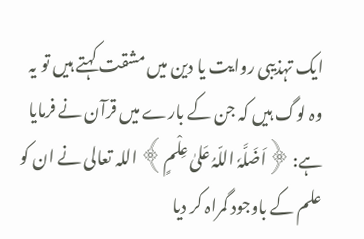ایک تہذیبی روایت یا دین میں مشقت کہتے ہیں تو یہ وہ لوگ ہیں کہ جن کے بارے میں قرآن نے فرمایا ہے: ﴿اَضَلَّہٗ اللّہُ عَلیٰ عِلْمٍ﴾ اللہ تعالی نے ان کو علم کے باوجود گمراہ کر دیا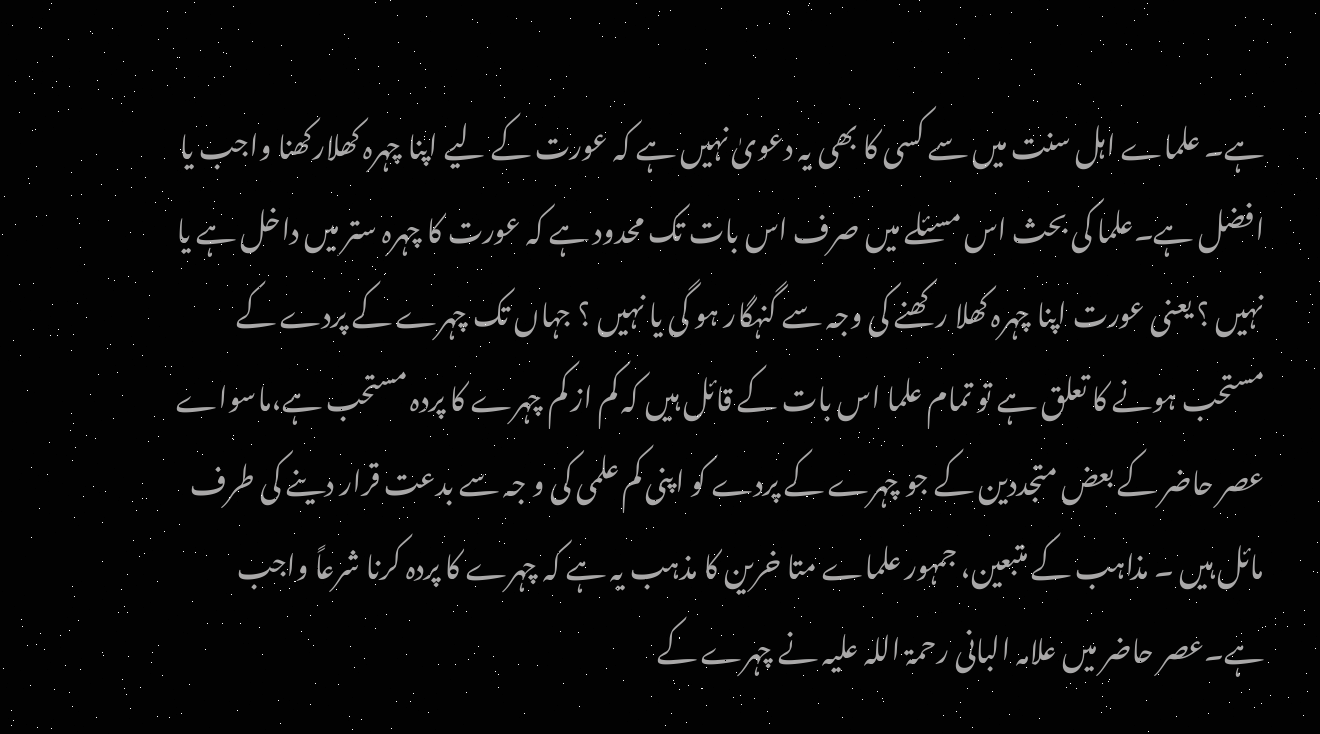ہے۔ علماے اہل سنت میں سے کسی کا بھی یہ دعویٰ نہیں ہے کہ عورت کے لیے اپنا چہرہ کھلارکھنا واجب یا افضل ہے۔علما کی بحث اس مسئلے میں صرف اس بات تک محدود ہے کہ عورت کا چہرہ ستر میں داخل ہے یا نہیں ؟ یعنی عورت اپنا چہرہ کھلا رکھنے کی وجہ سے گنہگار ہو گی یا نہیں ؟ جہاں تک چہرے کے پردے کے مستحب ہونے کا تعلق ہے تو تمام علما اس بات کے قائل ہیں کہ کم از کم چہرے کا پردہ مستحب ہے،ماسواے عصر حاضر کے بعض متجددین کے جو چہرے کے پردے کو اپنی کم علمی کی و جہ سے بدعت قرار دینے کی طرف مائل ہیں ۔ مذاہب کے متبعین، جمہور علماے متا خرین کا مذہب یہ ہے کہ چہرے کا پردہ کرنا شرعاً واجب ہے۔عصر حاضر میں علامہ البانی رحمۃ اللہ علیہ نے چہرے کے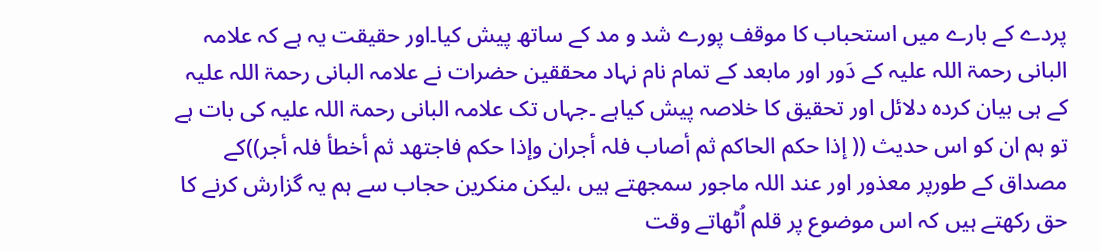پردے کے بارے میں استحباب کا موقف پورے شد و مد کے ساتھ پیش کیا۔اور حقیقت یہ ہے کہ علامہ البانی رحمۃ اللہ علیہ کے دَور اور مابعد کے تمام نام نہاد محققین حضرات نے علامہ البانی رحمۃ اللہ علیہ کے ہی بیان کردہ دلائل اور تحقیق کا خلاصہ پیش کیاہے ۔جہاں تک علامہ البانی رحمۃ اللہ علیہ کی بات ہے تو ہم ان کو اس حدیث (( إذا حکم الحاکم ثم أصاب فلہ أجران وإذا حکم فاجتھد ثم أخطأ فلہ أجر))کے مصداق کے طورپر معذور اور عند اللہ ماجور سمجھتے ہیں ،لیکن منکرین حجاب سے ہم یہ گزارش کرنے کا حق رکھتے ہیں کہ اس موضوع پر قلم اُٹھاتے وقت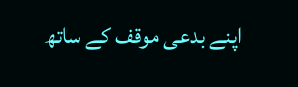اپنے بدعی موقف کے ساتھ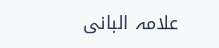علامہ البانی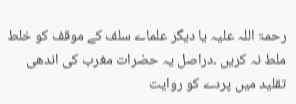رحمۃ اللہ علیہ یا دیگر علماے سلف کے موقف کو خلط ملط نہ کریں ۔دراصل یہ حضرات مغرب کی اندھی تقلید میں پردے کو روایت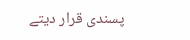پسندی قرار دیتے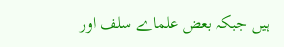ہیں جبکہ بعض علماے سلف اور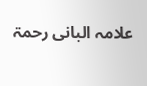علامہ البانی رحمۃ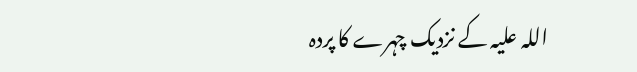اللہ علیہ کے نزدیک چہرے کا پردہ